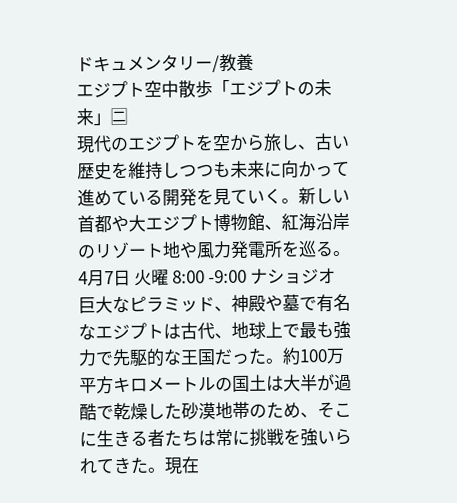ドキュメンタリー/教養
エジプト空中散歩「エジプトの未来」🈔
現代のエジプトを空から旅し、古い歴史を維持しつつも未来に向かって進めている開発を見ていく。新しい首都や大エジプト博物館、紅海沿岸のリゾート地や風力発電所を巡る。
4月7日 火曜 8:00 -9:00 ナショジオ
巨大なピラミッド、神殿や墓で有名なエジプトは古代、地球上で最も強力で先駆的な王国だった。約100万平方キロメートルの国土は大半が過酷で乾燥した砂漠地帯のため、そこに生きる者たちは常に挑戦を強いられてきた。現在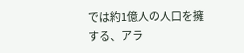では約1億人の人口を擁する、アラ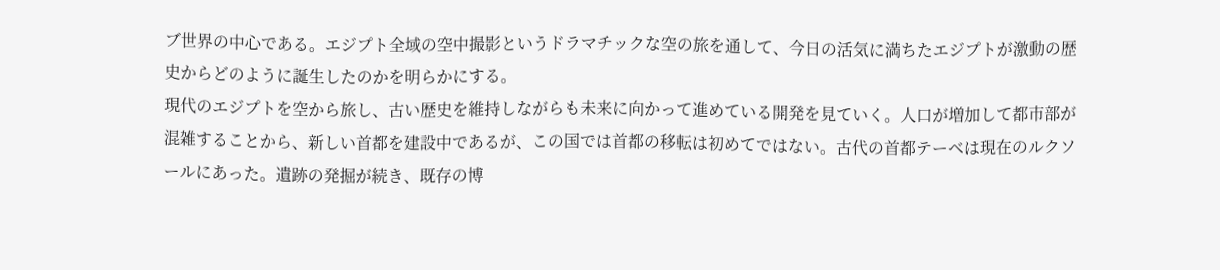ブ世界の中心である。エジプト全域の空中撮影というドラマチックな空の旅を通して、今日の活気に満ちたエジプトが激動の歴史からどのように誕生したのかを明らかにする。
現代のエジプトを空から旅し、古い歴史を維持しながらも未来に向かって進めている開発を見ていく。人口が増加して都市部が混雑することから、新しい首都を建設中であるが、この国では首都の移転は初めてではない。古代の首都テーベは現在のルクソールにあった。遺跡の発掘が続き、既存の博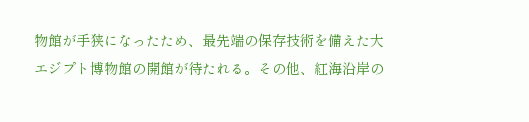物館が手狭になったため、最先端の保存技術を備えた大エジプト博物館の開館が待たれる。その他、紅海沿岸の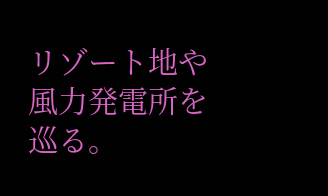リゾート地や風力発電所を巡る。